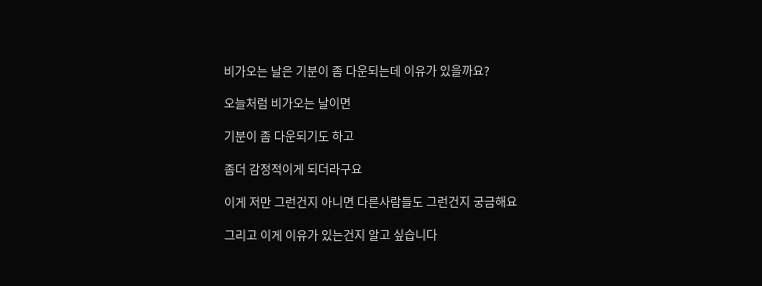비가오는 날은 기분이 좀 다운되는데 이유가 있을까요?

오늘처럼 비가오는 날이면

기분이 좀 다운되기도 하고

좀더 감정적이게 되더라구요

이게 저만 그런건지 아니면 다른사람들도 그런건지 궁금해요

그리고 이게 이유가 있는건지 알고 싶습니다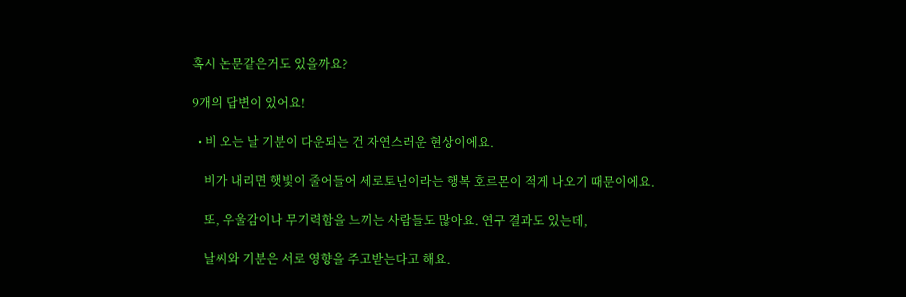혹시 논문같은거도 있을까요?

9개의 답변이 있어요!

  • 비 오는 날 기분이 다운되는 건 자연스러운 현상이에요.

    비가 내리면 햇빛이 줄어들어 세로토닌이라는 행복 호르몬이 적게 나오기 때문이에요.

    또, 우울감이나 무기력함을 느끼는 사람들도 많아요. 연구 결과도 있는데,

    날씨와 기분은 서로 영향을 주고받는다고 해요.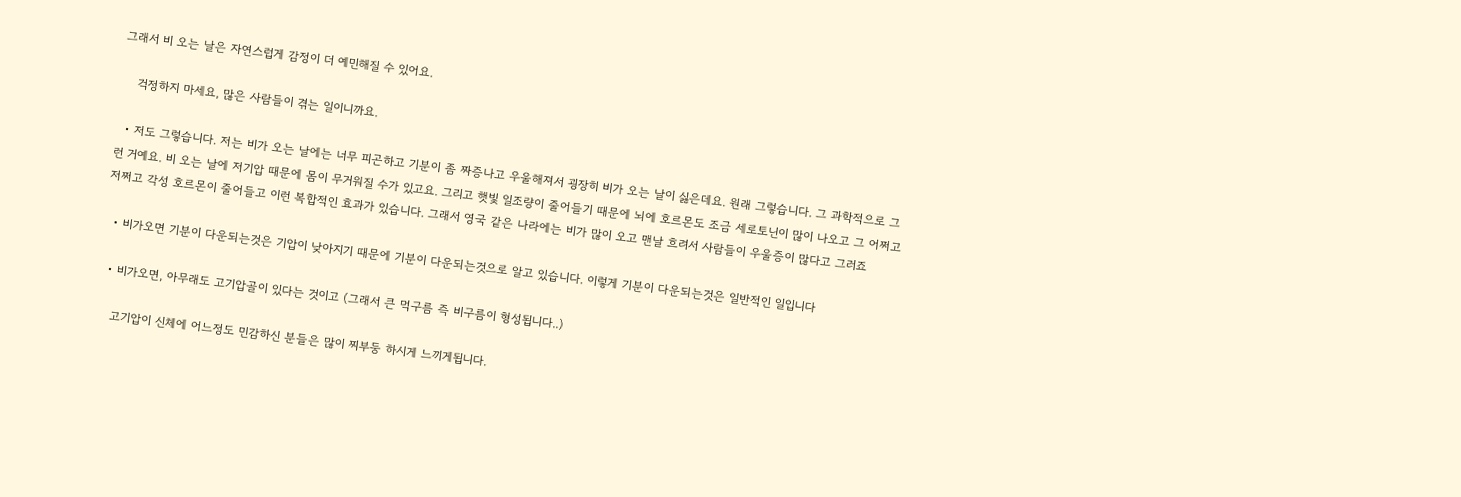그래서 비 오는 날은 자연스럽게 감정이 더 예민해질 수 있어요.

    걱정하지 마세요, 많은 사람들이 겪는 일이니까요.

  • 저도 그렇습니다. 저는 비가 오는 날에는 너무 피곤하고 기분이 좀 짜증나고 우울해져서 굉장히 비가 오는 날이 싫은데요. 원래 그렇습니다. 그 과학적으로 그런 거예요. 비 오는 날에 저기압 때문에 몸이 무거워질 수가 있고요. 그리고 햇빛 일조량이 줄어들기 때문에 뇌에 호르몬도 조금 세로토닌이 많이 나오고 그 어쩌고 저쩌고 각성 호르몬이 줄어들고 이런 복합적인 효과가 있습니다. 그래서 영국 같은 나라에는 비가 많이 오고 맨날 흐려서 사람들이 우울증이 많다고 그러죠

  • 비가오면 기분이 다운되는것은 기압이 낮아지기 때문에 기분이 다운되는것으로 알고 있습니다. 이렇게 기분이 다운되는것은 일반적인 일입니다

  • 비가오면, 아무래도 고기압골이 있다는 것이고 (그래서 큰 먹구름 즉 비구름이 형성됩니다..)

    고기압이 신체에 어느정도 민감하신 분들은 많이 찌부둥 하시게 느끼게됩니다.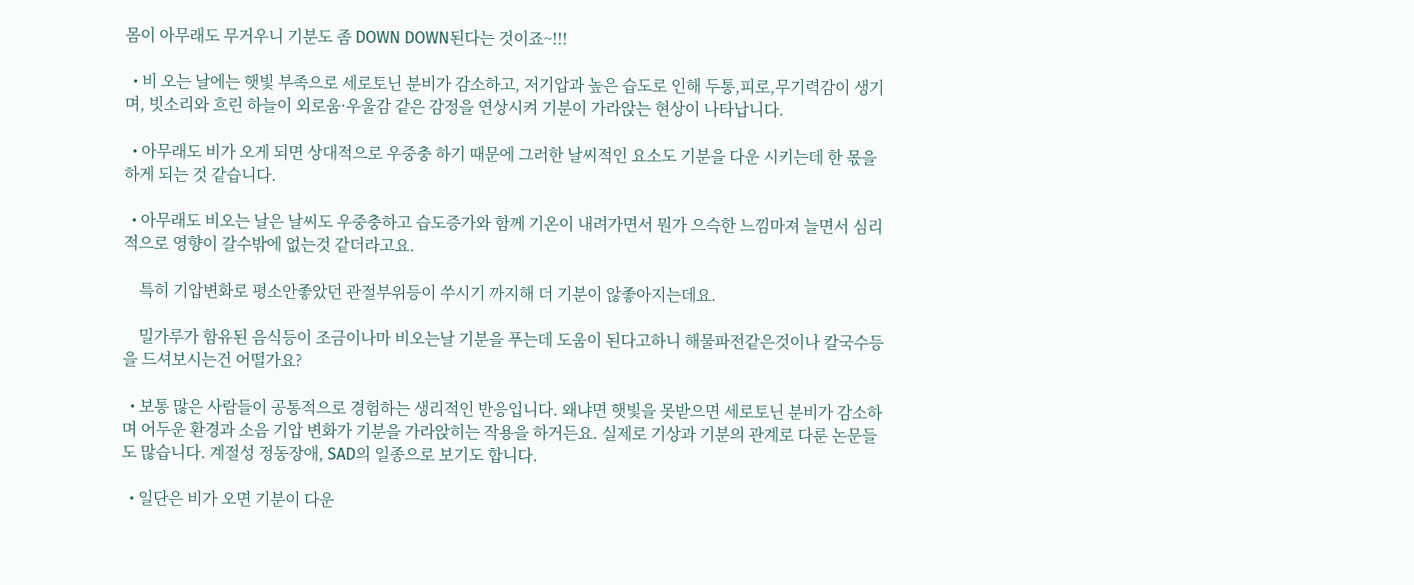몸이 아무래도 무거우니 기분도 좀 DOWN DOWN된다는 것이죠~!!!

  • 비 오는 날에는 햇빛 부족으로 세로토닌 분비가 감소하고, 저기압과 높은 습도로 인해 두통,피로,무기력감이 생기며, 빗소리와 흐린 하늘이 외로움·우울감 같은 감정을 연상시켜 기분이 가라앉는 현상이 나타납니다.

  • 아무래도 비가 오게 되면 상대적으로 우중충 하기 때문에 그러한 날씨적인 요소도 기분을 다운 시키는데 한 몫을 하게 되는 것 같습니다.

  • 아무래도 비오는 날은 날씨도 우중충하고 습도증가와 함께 기온이 내려가면서 뭔가 으슥한 느낌마져 늘면서 심리적으로 영향이 갈수밖에 없는것 같더라고요.

    특히 기압변화로 평소안좋았던 관절부위등이 쑤시기 까지해 더 기분이 않좋아지는데요.

    밀가루가 함유된 음식등이 조금이나마 비오는날 기분을 푸는데 도움이 된다고하니 해물파전같은것이나 칼국수등을 드셔보시는건 어떨가요?

  • 보통 많은 사람들이 공통적으로 경험하는 생리적인 반응입니다. 왜냐면 햇빛을 못받으면 세로토닌 분비가 감소하며 어두운 환경과 소음 기압 변화가 기분을 가라앉히는 작용을 하거든요. 실제로 기상과 기분의 관계로 다룬 논문들도 많습니다. 계절성 정동장애, SAD의 일종으로 보기도 합니다.

  • 일단은 비가 오면 기분이 다운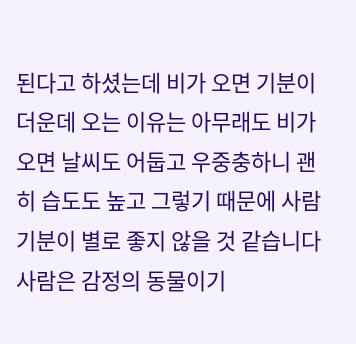된다고 하셨는데 비가 오면 기분이 더운데 오는 이유는 아무래도 비가 오면 날씨도 어둡고 우중충하니 괜히 습도도 높고 그렇기 때문에 사람 기분이 별로 좋지 않을 것 같습니다 사람은 감정의 동물이기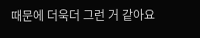때문에 더욱더 그런 거 같아요